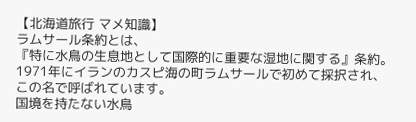【北海道旅行 マメ知識】
ラムサール条約とは、
『特に水鳥の生息地として国際的に重要な湿地に関する』条約。
1971年にイランのカスピ海の町ラムサールで初めて採択され、
この名で呼ばれています。
国境を持たない水鳥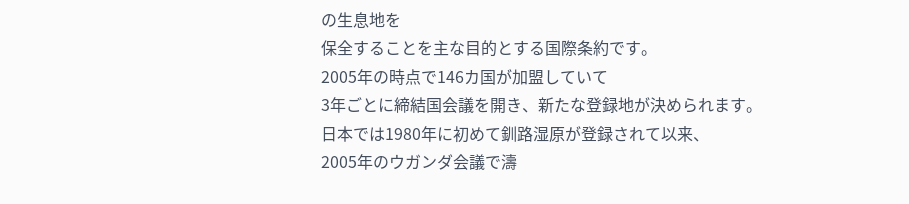の生息地を
保全することを主な目的とする国際条約です。
2005年の時点で146カ国が加盟していて
3年ごとに締結国会議を開き、新たな登録地が決められます。
日本では1980年に初めて釧路湿原が登録されて以来、
2005年のウガンダ会議で濤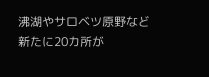沸湖やサロベツ原野など
新たに20カ所が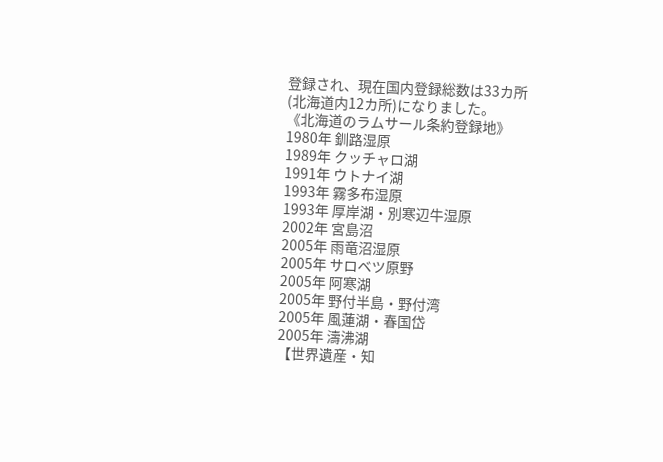登録され、現在国内登録総数は33カ所
(北海道内12カ所)になりました。
《北海道のラムサール条約登録地》
1980年 釧路湿原
1989年 クッチャロ湖
1991年 ウトナイ湖
1993年 霧多布湿原
1993年 厚岸湖・別寒辺牛湿原
2002年 宮島沼
2005年 雨竜沼湿原
2005年 サロベツ原野
2005年 阿寒湖
2005年 野付半島・野付湾
2005年 風蓮湖・春国岱
2005年 濤沸湖
【世界遺産・知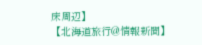床周辺】
【北海道旅行@情報新聞】